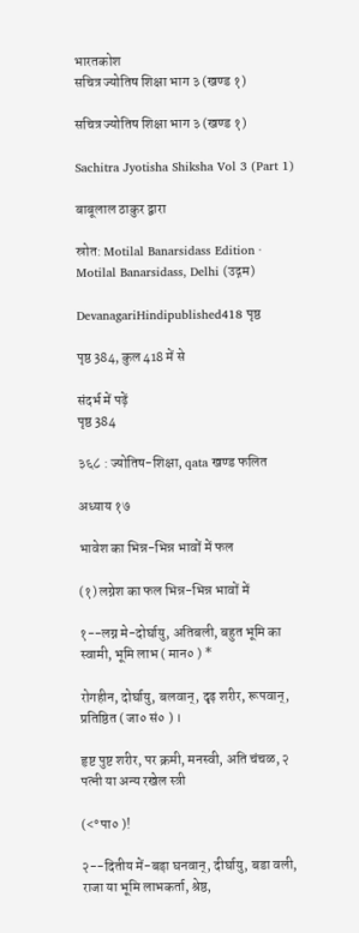भारतकोश
सचित्र ज्योतिष शिक्षा भाग ३ (खण्ड १)

सचित्र ज्योतिष शिक्षा भाग ३ (खण्ड १)

Sachitra Jyotisha Shiksha Vol 3 (Part 1)

बाबूलाल ठाकुर द्वारा

स्रोत: Motilal Banarsidass Edition · Motilal Banarsidass, Delhi (उद्गम)

DevanagariHindipublished418 पृष्ठ

पृष्ठ 384, कुल 418 में से

संदर्भ में पढ़ें
पृष्ठ 384

३६८ : ज्योतिष-शिक्षा, qata खण्ड फलित

अध्याय १७

भावेश का भिन्न-भिन्न भावों में फल

(१) लग्नेश का फल भिन्न-भिन्न भावों में

१--लग्न मे-दोर्घायु, अतिबली, बहुत भूमि का स्वामी, भूमि लाभ ( मान० ) *

रोगहीन, दोर्घायु, बलवान्‌, दृढ़ शरीर, रूपवान्‌, प्रतिष्ठित ( जा० सं० ) ।

हृष्ट पुष्ट शरीर, पर क्रमी, मनस्वी, अति चंचळ, २ पत्नी या अन्य रखेल स्त्री

(<° पा० )!

२--दितीय में-बड़ा घनवान्‌, दीर्घायु, बडा वली, राजा या भूमि लाभकर्ता, श्रेष्ठ,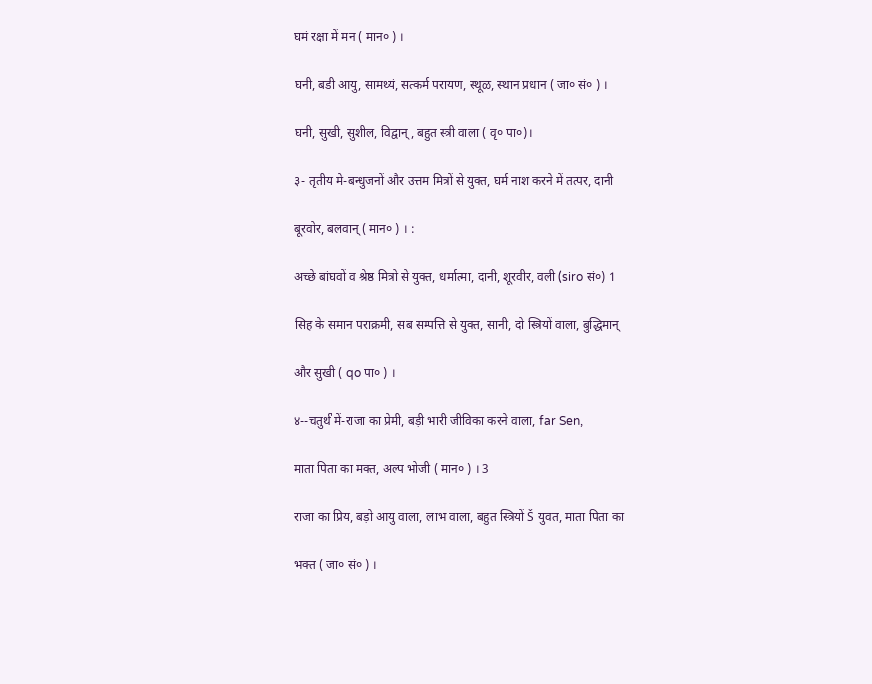घमं रक्षा में मन ( मान० ) ।

घनी, बडी आयु, सामथ्यं, सत्कर्म परायण, स्थूळ, स्थान प्रधान ( जा० सं० ) ।

घनी, सुखी, सुशील, विद्वान्‌, बहुत स्त्री वाला ( वृ० पा०)।

३- तृतीय मे-बन्धुजनों और उत्तम मित्रों से युक्त, घर्म नाश करने में तत्पर, दानी

बूरवोर, बलवान्‌ ( मान० ) । :

अच्छे बांघवों व श्रेष्ठ मित्रो से युक्त, धर्मात्मा, दानी, शूरवीर, वली (siro सं०) 1

सिह के समान पराक्रमी, सब सम्पत्ति से युक्त, सानी, दो स्त्रियों वाला, बुद्धिमान्‌

और सुखी ( qo पा० ) ।

४--चतुर्थ॑ में-राजा का प्रेमी, बड़ी भारी जीविका करने वाला, far Sen,

माता पिता का मक्त, अल्प भोजी ( मान० ) । 3

राजा का प्रिय, बड़ो आयु वाला, लाभ वाला, बहुत स्त्रियों Š युवत, माता पिता का

भक्त ( जा० सं० ) ।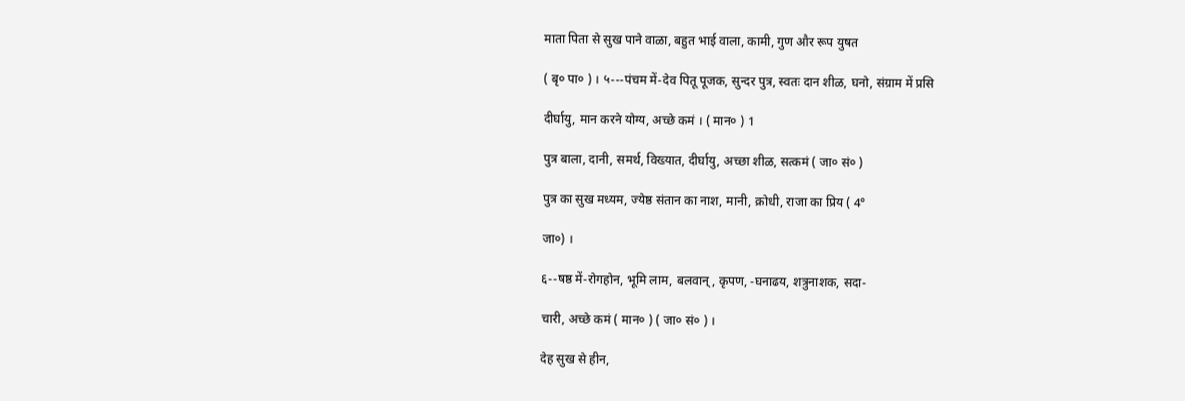माता पिता से सुख पाने वाळा, बहुत भाई वाला, कामी, गुण और रूप युषत

( बृ० पा० ) । ५---पंचम में-देव पितू पूजक, सुन्दर पुत्र, स्वतः दान शीळ, घनो, संग्राम में प्रसि

दीर्घायु, मान करने योग्य, अच्छे कमं । ( मान० ) 1

पुत्र बाला, दानी, समर्थ, विख्यात, दीर्घायु, अच्छा शीळ, सत्कमं ( जा० सं० )

पुत्र का सुख मध्यम, ज्येष्ठ संतान का नाश, मानी, क्रोधी, राजा का प्रिय ( 4°

जा०) ।

६--षष्ठ में-रोगहोन, भूमि लाम, बलवान्‌, कृपण, -घनाढय, शत्रुनाशक, सदा-

चारी, अच्छे कमं ( मान० ) ( जा० सं० ) ।

देह सुख से हीन,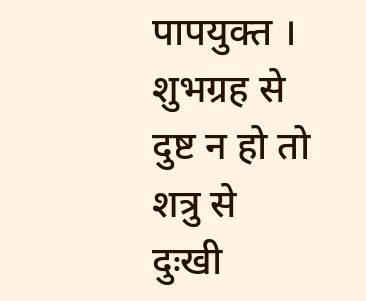पापयुक्त । शुभग्रह से दुष्ट न हो तो शत्रु से दुःखी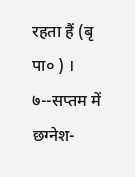रहता हैं (बृ पा० ) । ७--सप्तम में छग्नेश-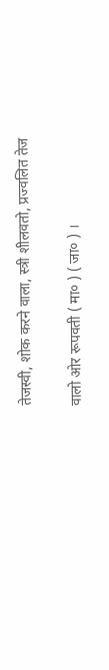तेजस्वी, शोक करने वाला, स्त्री शीलवतो, प्रज्वलित तेज

वालो ओर रूपवती ( मा० ) ( जा० ) ।